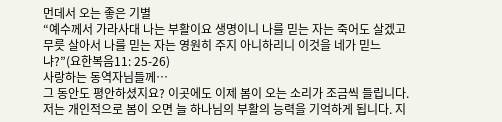먼데서 오는 좋은 기별
“예수께서 가라사대 나는 부활이요 생명이니 나를 믿는 자는 죽어도 살겠고 무릇 살아서 나를 믿는 자는 영원히 주지 아니하리니 이것을 네가 믿느냐?”(요한복음11: 25-26)
사랑하는 동역자님들께…
그 동안도 평안하셨지요? 이곳에도 이제 봄이 오는 소리가 조금씩 들립니다. 저는 개인적으로 봄이 오면 늘 하나님의 부활의 능력을 기억하게 됩니다. 지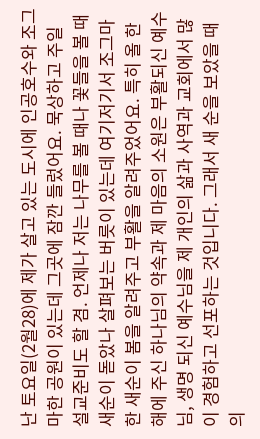난 토요일(2월28)에 제가 살고 있는 도시에 인공호수와 조그마한 공원이 있는데 그곳에 잠깐 들렀어요. 묵상하고 주일 설교준비도 할 겸. 언제나 저는 나무를 볼 때나 꽃들을 볼 때 새순이 돋았나 살펴보는 버릇이 있는데 여기저기서 조그마한 새순이 봄을 알려주고 부활을 알려주었어요. 특히 올 한 해에 주신 하나님의 약속과 제 마음의 소원은 부활되신 예수님, 생명 되신 예수님을 제 개인의 삶과 사역과 교회에서 많이 경험하고 선포하는 것입니다. 그래서 새 순을 보았을 때의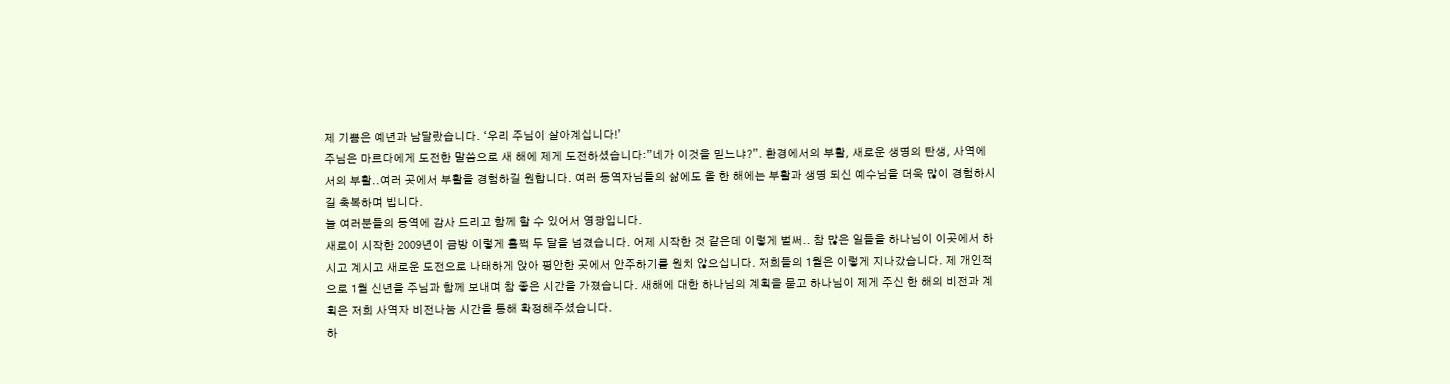제 기쁨은 예년과 남달랐습니다. ‘우리 주님이 살아계십니다!’
주님은 마르다에게 도전한 말씀으로 새 해에 제게 도전하셨습니다:”네가 이것을 믿느냐?”. 환경에서의 부활, 새로운 생명의 탄생, 사역에서의 부활..여러 곳에서 부활을 경험하길 원합니다. 여러 동역자님들의 삶에도 올 한 해에는 부활과 생명 되신 예수님을 더욱 많이 경험하시길 축복하며 빕니다.
늘 여러분들의 동역에 감사 드리고 함께 할 수 있어서 영광입니다.
새로이 시작한 2009년이 금방 이렇게 훌쩍 두 달을 넘겼습니다. 어제 시작한 것 같은데 이렇게 벌써.. 참 많은 일들을 하나님이 이곳에서 하시고 계시고 새로운 도전으로 나태하게 앉아 평안한 곳에서 안주하기를 원치 않으십니다. 저희들의 1월은 이렇게 지나갔습니다. 제 개인적으로 1월 신년을 주님과 함께 보내며 참 좋은 시간을 가졌습니다. 새해에 대한 하나님의 계획을 묻고 하나님이 제게 주신 한 해의 비전과 계획은 저희 사역자 비전나눔 시간을 통해 확정해주셨습니다.
하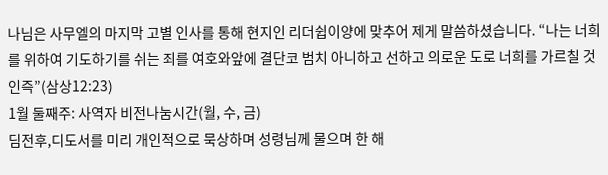나님은 사무엘의 마지막 고별 인사를 통해 현지인 리더쉽이양에 맞추어 제게 말씀하셨습니다. “나는 너희를 위하여 기도하기를 쉬는 죄를 여호와앞에 결단코 범치 아니하고 선하고 의로운 도로 너희를 가르칠 것인즉”(삼상12:23)
1월 둘째주: 사역자 비전나눔시간(월, 수, 금)
딤전후,디도서를 미리 개인적으로 묵상하며 성령님께 물으며 한 해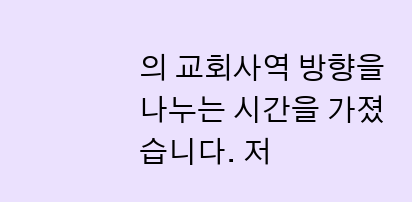의 교회사역 방향을 나누는 시간을 가졌습니다. 저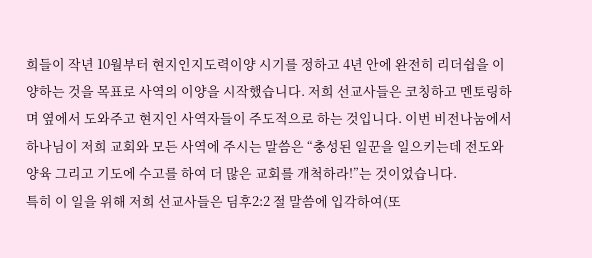희들이 작년 10월부터 현지인지도력이양 시기를 정하고 4년 안에 완전히 리더쉽을 이양하는 것을 목표로 사역의 이양을 시작했습니다. 저희 선교사들은 코칭하고 멘토링하며 옆에서 도와주고 현지인 사역자들이 주도적으로 하는 것입니다. 이번 비전나눔에서 하나님이 저희 교회와 모든 사역에 주시는 말씀은 “충성된 일꾼을 일으키는데 전도와 양육 그리고 기도에 수고를 하여 더 많은 교회를 개척하라!”는 것이었습니다.
특히 이 일을 위해 저희 선교사들은 딤후2:2 절 말씀에 입각하여(또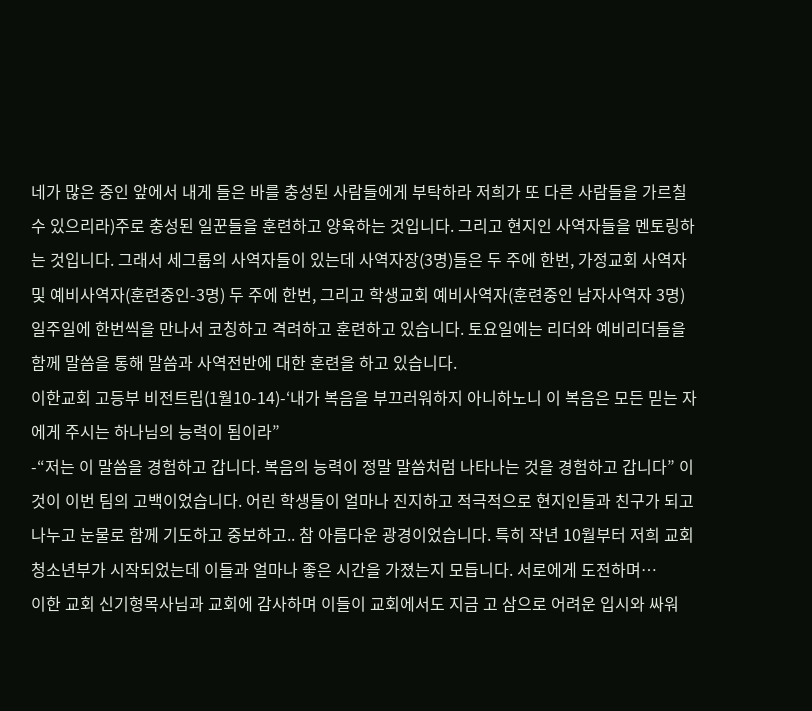네가 많은 중인 앞에서 내게 들은 바를 충성된 사람들에게 부탁하라 저희가 또 다른 사람들을 가르칠 수 있으리라)주로 충성된 일꾼들을 훈련하고 양육하는 것입니다. 그리고 현지인 사역자들을 멘토링하는 것입니다. 그래서 세그룹의 사역자들이 있는데 사역자장(3명)들은 두 주에 한번, 가정교회 사역자 및 예비사역자(훈련중인-3명) 두 주에 한번, 그리고 학생교회 예비사역자(훈련중인 남자사역자 3명) 일주일에 한번씩을 만나서 코칭하고 격려하고 훈련하고 있습니다. 토요일에는 리더와 예비리더들을 함께 말씀을 통해 말씀과 사역전반에 대한 훈련을 하고 있습니다.
이한교회 고등부 비전트립(1월10-14)-‘내가 복음을 부끄러워하지 아니하노니 이 복음은 모든 믿는 자에게 주시는 하나님의 능력이 됨이라”
-“저는 이 말씀을 경험하고 갑니다. 복음의 능력이 정말 말씀처럼 나타나는 것을 경험하고 갑니다” 이것이 이번 팀의 고백이었습니다. 어린 학생들이 얼마나 진지하고 적극적으로 현지인들과 친구가 되고 나누고 눈물로 함께 기도하고 중보하고.. 참 아름다운 광경이었습니다. 특히 작년 10월부터 저희 교회 청소년부가 시작되었는데 이들과 얼마나 좋은 시간을 가졌는지 모듭니다. 서로에게 도전하며…
이한 교회 신기형목사님과 교회에 감사하며 이들이 교회에서도 지금 고 삼으로 어려운 입시와 싸워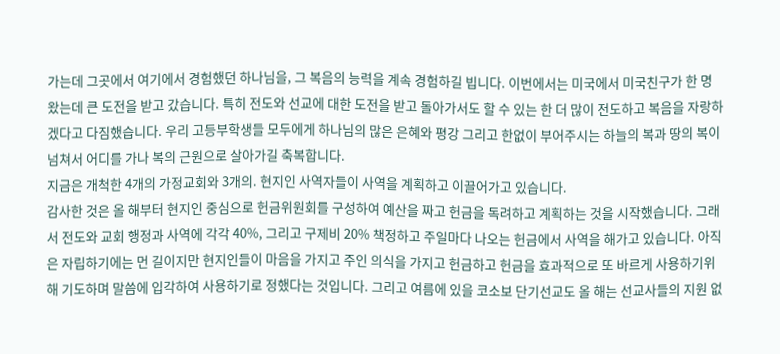가는데 그곳에서 여기에서 경험했던 하나님을, 그 복음의 능력을 계속 경험하길 빕니다. 이번에서는 미국에서 미국친구가 한 명 왔는데 큰 도전을 받고 갔습니다. 특히 전도와 선교에 대한 도전을 받고 돌아가서도 할 수 있는 한 더 많이 전도하고 복음을 자랑하겠다고 다짐했습니다. 우리 고등부학생들 모두에게 하나님의 많은 은혜와 평강 그리고 한없이 부어주시는 하늘의 복과 땅의 복이 넘쳐서 어디를 가나 복의 근원으로 살아가길 축복합니다.
지금은 개척한 4개의 가정교회와 3개의. 현지인 사역자들이 사역을 계획하고 이끌어가고 있습니다.
감사한 것은 올 해부터 현지인 중심으로 헌금위원회를 구성하여 예산을 짜고 헌금을 독려하고 계획하는 것을 시작했습니다. 그래서 전도와 교회 행정과 사역에 각각 40%, 그리고 구제비 20% 책정하고 주일마다 나오는 헌금에서 사역을 해가고 있습니다. 아직은 자립하기에는 먼 길이지만 현지인들이 마음을 가지고 주인 의식을 가지고 헌금하고 헌금을 효과적으로 또 바르게 사용하기위해 기도하며 말씀에 입각하여 사용하기로 정했다는 것입니다. 그리고 여름에 있을 코소보 단기선교도 올 해는 선교사들의 지원 없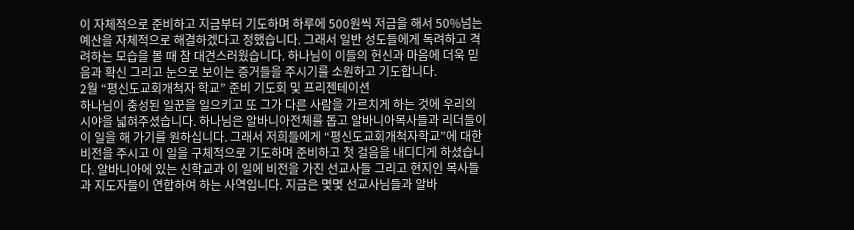이 자체적으로 준비하고 지금부터 기도하며 하루에 500원씩 저금을 해서 50%넘는 예산을 자체적으로 해결하겠다고 정했습니다. 그래서 일반 성도들에게 독려하고 격려하는 모습을 볼 때 참 대견스러웠습니다. 하나님이 이들의 헌신과 마음에 더욱 믿음과 확신 그리고 눈으로 보이는 증거들을 주시기를 소원하고 기도합니다.
2월 “평신도교회개척자 학교” 준비 기도회 및 프리젠테이션
하나님이 충성된 일꾼을 일으키고 또 그가 다른 사람을 가르치게 하는 것에 우리의 시야을 넓혀주셨습니다. 하나님은 알바니아전체를 돕고 알바니아목사들과 리더들이 이 일을 해 가기를 원하십니다. 그래서 저희들에게 “평신도교회개척자학교”에 대한 비전을 주시고 이 일을 구체적으로 기도하며 준비하고 첫 걸음을 내디디게 하셨습니다. 알바니아에 있는 신학교과 이 일에 비전을 가진 선교사들 그리고 현지인 목사들과 지도자들이 연합하여 하는 사역입니다. 지금은 몇몇 선교사님들과 알바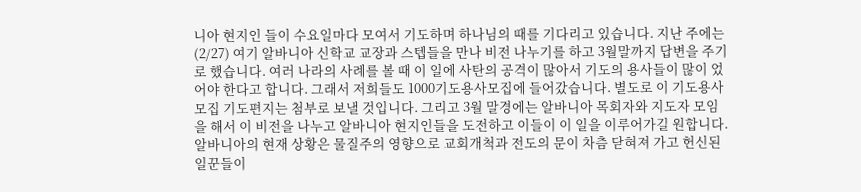니아 현지인 들이 수요일마다 모여서 기도하며 하나님의 때를 기다리고 있습니다. 지난 주에는 (2/27) 여기 알바니아 신학교 교장과 스텝들을 만나 비전 나누기를 하고 3월말까지 답변을 주기로 했습니다. 여러 나라의 사례를 볼 때 이 일에 사탄의 공격이 많아서 기도의 용사들이 많이 었어야 한다고 합니다. 그래서 저희들도 1000기도용사모집에 들어갔습니다. 별도로 이 기도용사모집 기도편지는 첨부로 보낼 것입니다. 그리고 3월 말경에는 알바니아 목회자와 지도자 모임을 해서 이 비전을 나누고 알바니아 현지인들을 도전하고 이들이 이 일을 이루어가길 원합니다. 알바니아의 현재 상황은 물질주의 영향으로 교회개척과 전도의 문이 차츰 닫혀져 가고 헌신된 일꾼들이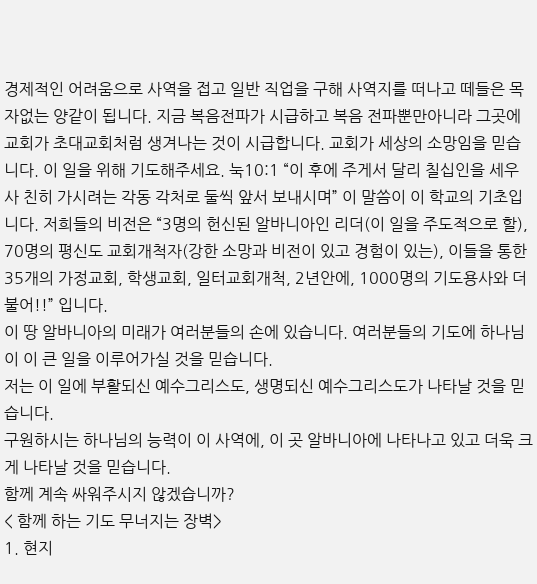경제적인 어려움으로 사역을 접고 일반 직업을 구해 사역지를 떠나고 떼들은 목자없는 양같이 됩니다. 지금 복음전파가 시급하고 복음 전파뿐만아니라 그곳에 교회가 초대교회처럼 생겨나는 것이 시급합니다. 교회가 세상의 소망임을 믿습니다. 이 일을 위해 기도해주세요. 눅10:1 “이 후에 주게서 달리 칠십인을 세우사 친히 가시려는 각동 각처로 둘씩 앞서 보내시며” 이 말씀이 이 학교의 기초입니다. 저희들의 비전은 “3명의 헌신된 알바니아인 리더(이 일을 주도적으로 할), 70명의 평신도 교회개척자(강한 소망과 비전이 있고 경험이 있는), 이들을 통한 35개의 가정교회, 학생교회, 일터교회개척, 2년안에, 1000명의 기도용사와 더불어!!” 입니다.
이 땅 알바니아의 미래가 여러분들의 손에 있습니다. 여러분들의 기도에 하나님이 이 큰 일을 이루어가실 것을 믿습니다.
저는 이 일에 부활되신 예수그리스도, 생명되신 예수그리스도가 나타날 것을 믿습니다.
구원하시는 하나님의 능력이 이 사역에, 이 곳 알바니아에 나타나고 있고 더욱 크게 나타날 것을 믿습니다.
함께 계속 싸워주시지 않겠습니까?
< 함께 하는 기도 무너지는 장벽>
1. 현지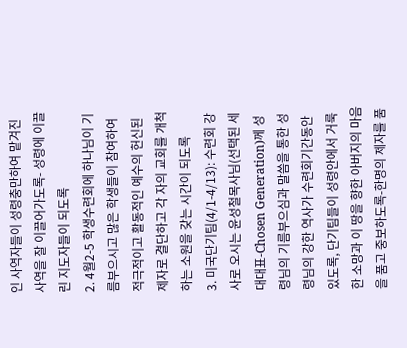인 사역자들이 성령충만하여 맡겨진 사역을 잘 이끌어가도록- 성령에 이끌린 지도자들이 되도록
2. 4월2-5 학생수련회에 하나님이 기름부으시고 많은 학생들이 참여하여 적극적이고 활동적인 예수의 헌신된 제자로 결단하고 각 자의 교회를 개척하는 소원을 갖는 시간이 되도록
3. 미국단기팀(4/1-4/13): 수련회 강사로 오시는 윤성철목사님(선택된 세대대표-Chosen Generation)께 성령님의 기름부으심과 말씀을 통한 성령님의 강한 역사가 수련회기간동안있도록, 단기팀들이 성령안에서 거룩한 소망과 이 땅을 향한 아버지의 마음을 품고 중보하도록-한명의 제자를 품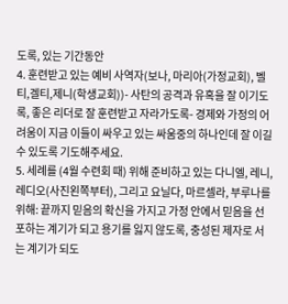도록, 있는 기간동안
4. 훈련받고 있는 예비 사역자(보나, 마리아(가정교회), 벨티,겔티,제니(학생교회))- 사탄의 공격과 유혹을 잘 이기도록, 좋은 리더로 잘 훈련받고 자라가도록- 경제와 가정의 어려움이 지금 이들이 싸우고 있는 싸움중의 하나인데 잘 이길 수 있도록 기도해주세요.
5. 세례를 (4월 수련회 때) 위해 준비하고 있는 다니엘, 레니, 레디오(사진왼쪽부터), 그리고 요닐다, 마르셀라, 부루나를 위해: 끝까지 믿음의 확신을 가지고 가정 안에서 믿음을 선포하는 계기가 되고 용기를 잃지 않도록, 충성된 제자로 서는 계기가 되도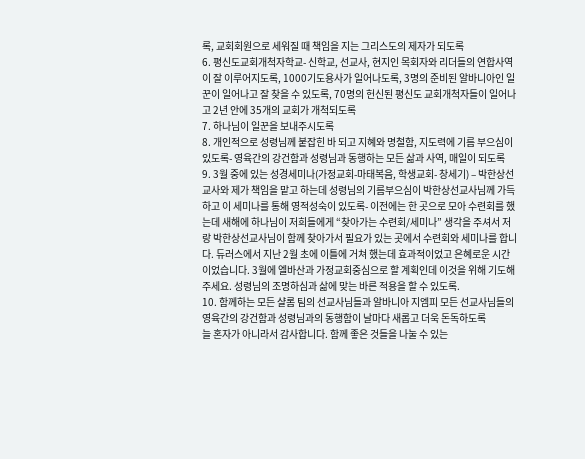록, 교회회원으로 세워질 때 책임을 지는 그리스도의 제자가 되도록
6. 평신도교회개척자학교- 신학교, 선교사, 현지인 목회자와 리더들의 연합사역이 잘 이루어지도록, 1000기도용사가 일어나도록, 3명의 준비된 알바니아인 일꾼이 일어나고 잘 찾을 수 있도록, 70명의 헌신된 평신도 교회개척자들이 일어나고 2년 안에 35개의 교회가 개척되도록
7. 하나님이 일꾼을 보내주시도록
8. 개인적으로 성령님께 붙잡힌 바 되고 지혜와 명철함, 지도력에 기름 부으심이 있도록- 영육간의 강건함과 성령님과 동행하는 모든 삶과 사역, 매일이 되도록
9. 3월 중에 있는 성경세미나(가정교회-마태복음, 학생교회- 창세기) – 박한상선교사와 제가 책임을 맡고 하는데 성령님의 기름부으심이 박한상선교사님께 가득하고 이 세미나를 통해 영적성숙이 있도록- 이전에는 한 곳으로 모아 수련회를 했는데 새해에 하나님이 저희들에게 “찾아가는 수련회/세미나” 생각을 주셔서 저랑 박한상선교사님이 함께 찾아가서 필요가 있는 곳에서 수련회와 세미나를 합니다. 듀러스에서 지난 2월 초에 이틀에 거쳐 했는데 효과적이었고 은혜로운 시간이었습니다. 3월에 엘바산과 가정교회중심으로 할 계획인데 이것을 위해 기도해주세요. 성령님의 조명하심과 삶에 맞는 바른 적용을 할 수 있도록.
10. 함께하는 모든 샬롬 팀의 선교사님들과 알바니아 지엠피 모든 선교사님들의 영육간의 강건함과 성령님과의 동행함이 날마다 새롭고 더욱 돈독하도록
늘 혼자가 아니라서 감사합니다. 함께 좋은 것들을 나눌 수 있는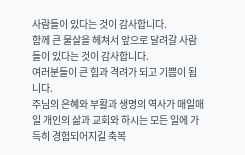사람들이 있다는 것이 감사합니다.
함께 큰 물살을 헤쳐서 앞으로 달려갈 사람들이 있다는 것이 감사합니다.
여러분들이 큰 힘과 격려가 되고 기쁨이 됩니다.
주님의 은혜와 부활과 생명의 역사가 매일매일 개인의 삶과 교회와 하시는 모든 일에 가득히 경험되어지길 축복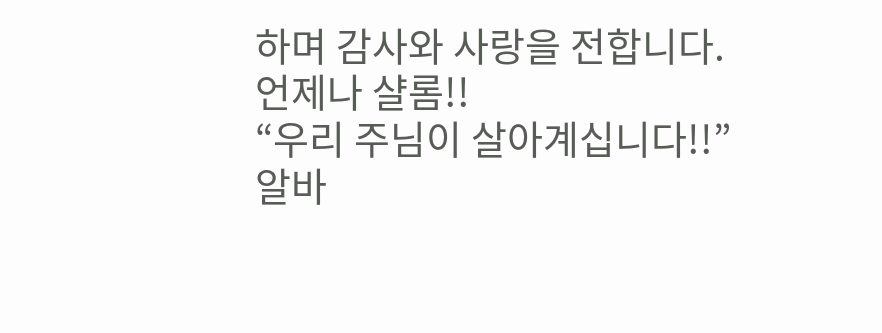하며 감사와 사랑을 전합니다.
언제나 샬롬!!
“우리 주님이 살아계십니다!!”
알바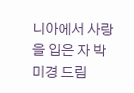니아에서 사랑을 입은 자 박미경 드림